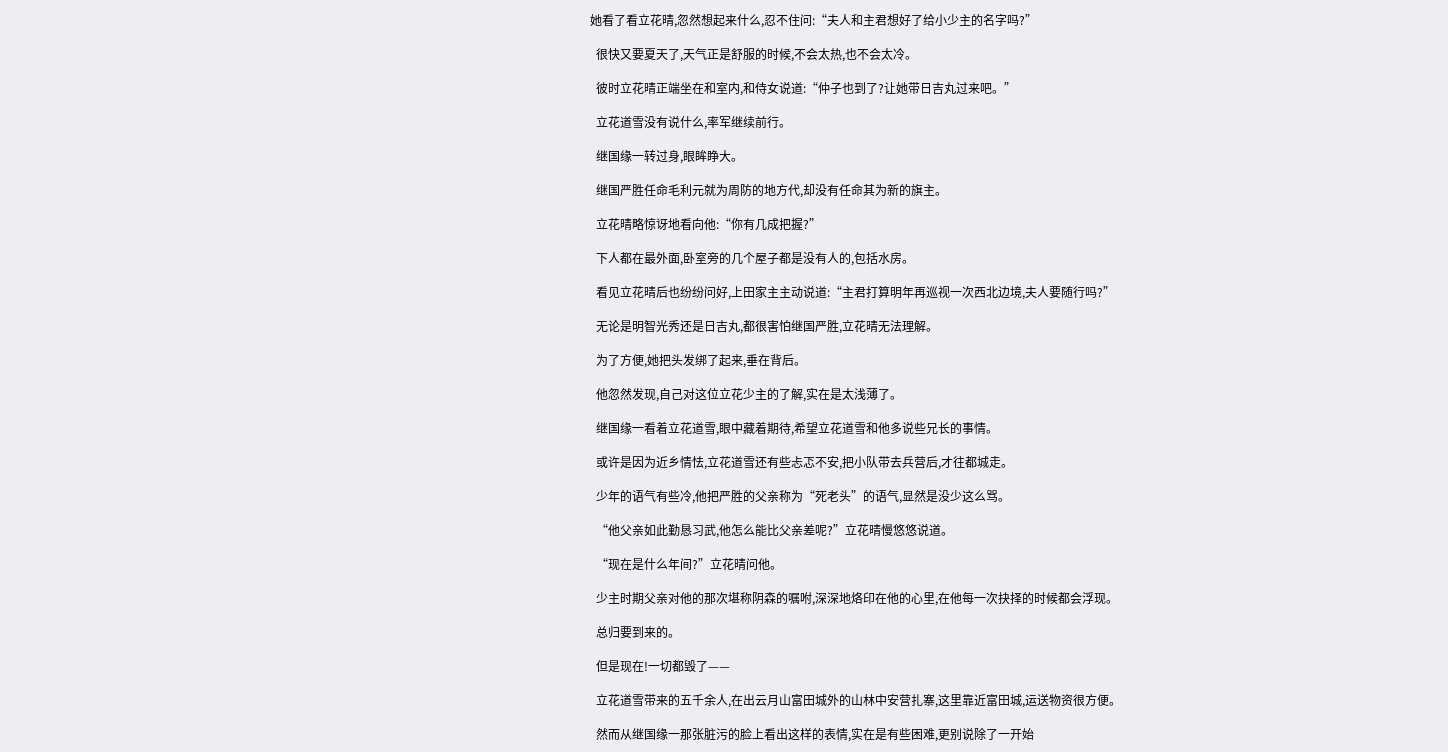她看了看立花晴,忽然想起来什么,忍不住问:“夫人和主君想好了给小少主的名字吗?”

  很快又要夏天了,天气正是舒服的时候,不会太热,也不会太冷。

  彼时立花晴正端坐在和室内,和侍女说道:“仲子也到了?让她带日吉丸过来吧。”

  立花道雪没有说什么,率军继续前行。

  继国缘一转过身,眼眸睁大。

  继国严胜任命毛利元就为周防的地方代,却没有任命其为新的旗主。

  立花晴略惊讶地看向他:“你有几成把握?”

  下人都在最外面,卧室旁的几个屋子都是没有人的,包括水房。

  看见立花晴后也纷纷问好,上田家主主动说道:“主君打算明年再巡视一次西北边境,夫人要随行吗?”

  无论是明智光秀还是日吉丸,都很害怕继国严胜,立花晴无法理解。

  为了方便,她把头发绑了起来,垂在背后。

  他忽然发现,自己对这位立花少主的了解,实在是太浅薄了。

  继国缘一看着立花道雪,眼中藏着期待,希望立花道雪和他多说些兄长的事情。

  或许是因为近乡情怯,立花道雪还有些忐忑不安,把小队带去兵营后,才往都城走。

  少年的语气有些冷,他把严胜的父亲称为“死老头”的语气,显然是没少这么骂。

  “他父亲如此勤恳习武,他怎么能比父亲差呢?”立花晴慢悠悠说道。

  “现在是什么年间?”立花晴问他。

  少主时期父亲对他的那次堪称阴森的嘱咐,深深地烙印在他的心里,在他每一次抉择的时候都会浮现。

  总归要到来的。

  但是现在!一切都毁了——

  立花道雪带来的五千余人,在出云月山富田城外的山林中安营扎寨,这里靠近富田城,运送物资很方便。

  然而从继国缘一那张脏污的脸上看出这样的表情,实在是有些困难,更别说除了一开始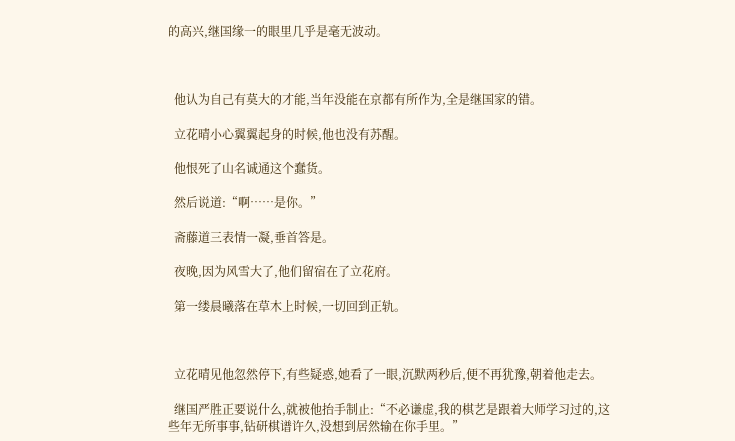的高兴,继国缘一的眼里几乎是毫无波动。



  他认为自己有莫大的才能,当年没能在京都有所作为,全是继国家的错。

  立花晴小心翼翼起身的时候,他也没有苏醒。

  他恨死了山名诚通这个蠢货。

  然后说道:“啊……是你。”

  斋藤道三表情一凝,垂首答是。

  夜晚,因为风雪大了,他们留宿在了立花府。

  第一缕晨曦落在草木上时候,一切回到正轨。



  立花晴见他忽然停下,有些疑惑,她看了一眼,沉默两秒后,便不再犹豫,朝着他走去。

  继国严胜正要说什么,就被他抬手制止:“不必谦虚,我的棋艺是跟着大师学习过的,这些年无所事事,钻研棋谱许久,没想到居然输在你手里。”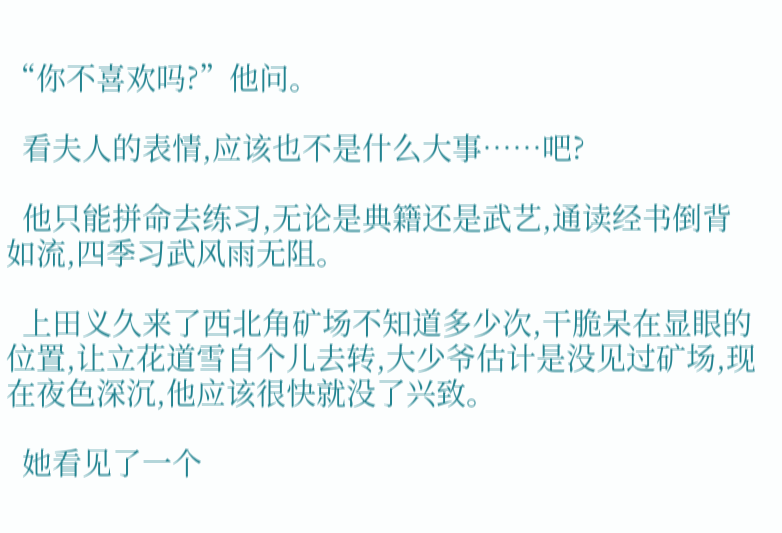“你不喜欢吗?”他问。

  看夫人的表情,应该也不是什么大事……吧?

  他只能拼命去练习,无论是典籍还是武艺,通读经书倒背如流,四季习武风雨无阻。

  上田义久来了西北角矿场不知道多少次,干脆呆在显眼的位置,让立花道雪自个儿去转,大少爷估计是没见过矿场,现在夜色深沉,他应该很快就没了兴致。

  她看见了一个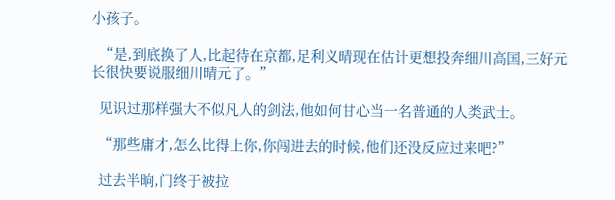小孩子。

  “是,到底换了人,比起待在京都,足利义晴现在估计更想投奔细川高国,三好元长很快要说服细川晴元了。”

  见识过那样强大不似凡人的剑法,他如何甘心当一名普通的人类武士。

  “那些庸才,怎么比得上你,你闯进去的时候,他们还没反应过来吧?”

  过去半晌,门终于被拉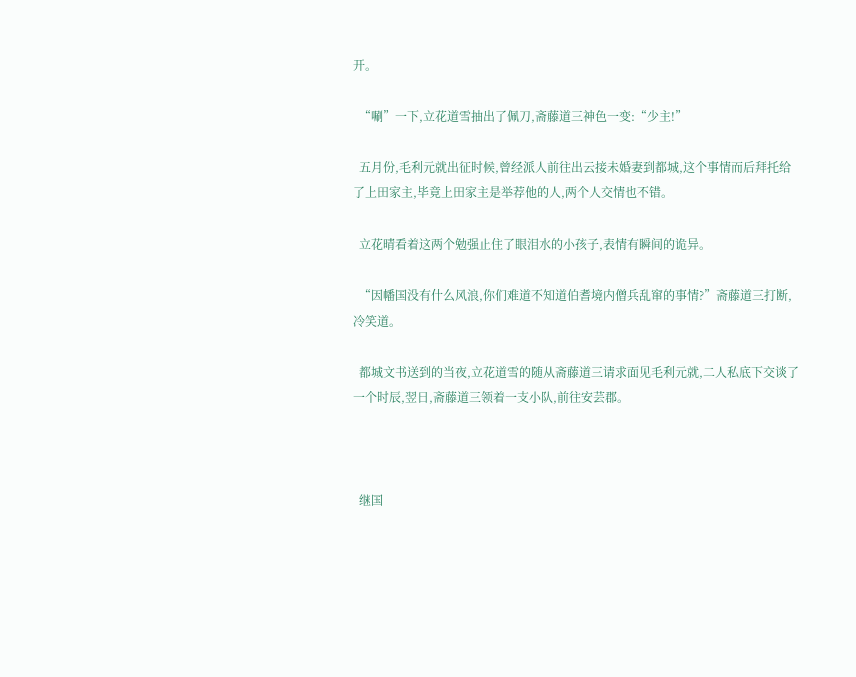开。

  “唰”一下,立花道雪抽出了佩刀,斋藤道三神色一变:“少主!”

  五月份,毛利元就出征时候,曾经派人前往出云接未婚妻到都城,这个事情而后拜托给了上田家主,毕竟上田家主是举荐他的人,两个人交情也不错。

  立花晴看着这两个勉强止住了眼泪水的小孩子,表情有瞬间的诡异。

  “因幡国没有什么风浪,你们难道不知道伯耆境内僧兵乱窜的事情?”斋藤道三打断,冷笑道。

  都城文书送到的当夜,立花道雪的随从斋藤道三请求面见毛利元就,二人私底下交谈了一个时辰,翌日,斋藤道三领着一支小队,前往安芸郡。



  继国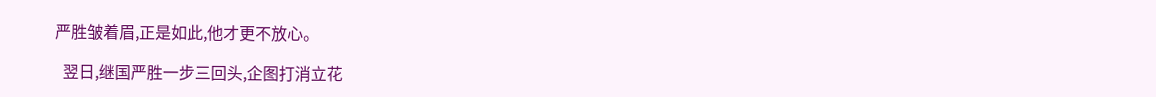严胜皱着眉,正是如此,他才更不放心。

  翌日,继国严胜一步三回头,企图打消立花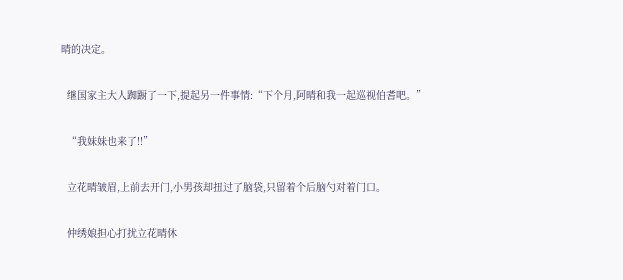晴的决定。

  继国家主大人踟蹰了一下,提起另一件事情:“下个月,阿晴和我一起巡视伯耆吧。”

  “我妹妹也来了!!”

  立花晴皱眉,上前去开门,小男孩却扭过了脑袋,只留着个后脑勺对着门口。

  仲绣娘担心打扰立花晴休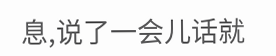息,说了一会儿话就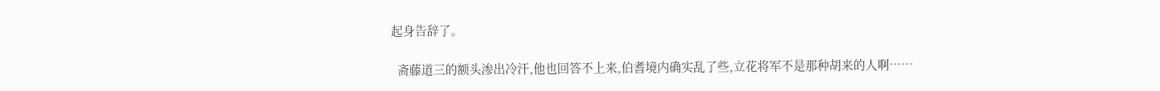起身告辞了。

  斋藤道三的额头渗出冷汗,他也回答不上来,伯耆境内确实乱了些,立花将军不是那种胡来的人啊……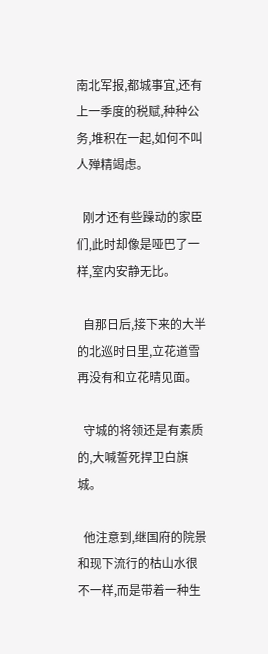南北军报,都城事宜,还有上一季度的税赋,种种公务,堆积在一起,如何不叫人殚精竭虑。

  刚才还有些躁动的家臣们,此时却像是哑巴了一样,室内安静无比。

  自那日后,接下来的大半的北巡时日里,立花道雪再没有和立花晴见面。

  守城的将领还是有素质的,大喊誓死捍卫白旗城。

  他注意到,继国府的院景和现下流行的枯山水很不一样,而是带着一种生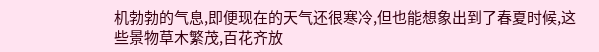机勃勃的气息,即便现在的天气还很寒冷,但也能想象出到了春夏时候,这些景物草木繁茂,百花齐放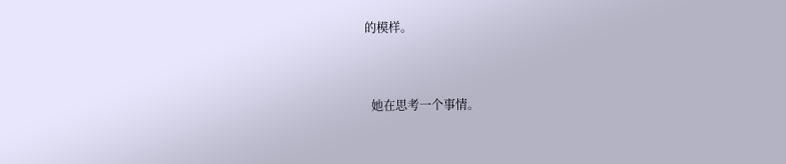的模样。



  她在思考一个事情。